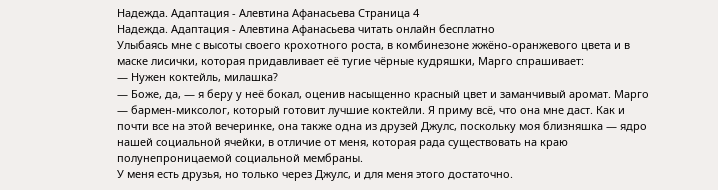Надежда. Адаптация - Алевтина Афанасьева Страница 4
Надежда. Адаптация - Алевтина Афанасьева читать онлайн бесплатно
Улыбаясь мне с высоты своего крохотного роста, в комбинезоне жжёно-оранжевого цвета и в маске лисички, которая придавливает её тугие чёрные кудряшки, Марго спрашивает:
— Нужен коктейль, милашка?
— Боже, да, — я беру у неё бокал, оценив насыщенно красный цвет и заманчивый аромат. Марго — бармен-миксолог, который готовит лучшие коктейли. Я приму всё, что она мне даст. Как и почти все на этой вечеринке, она также одна из друзей Джулс, поскольку моя близняшка — ядро нашей социальной ячейки, в отличие от меня, которая рада существовать на краю полунепроницаемой социальной мембраны.
У меня есть друзья, но только через Джулс, и для меня этого достаточно.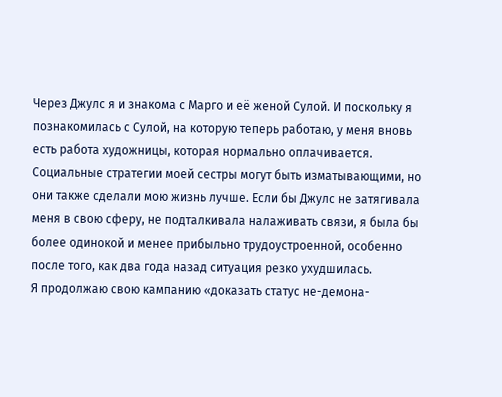Через Джулс я и знакома с Марго и её женой Сулой. И поскольку я познакомилась с Сулой, на которую теперь работаю, у меня вновь есть работа художницы, которая нормально оплачивается. Социальные стратегии моей сестры могут быть изматывающими, но они также сделали мою жизнь лучше. Если бы Джулс не затягивала меня в свою сферу, не подталкивала налаживать связи, я была бы более одинокой и менее прибыльно трудоустроенной, особенно после того, как два года назад ситуация резко ухудшилась.
Я продолжаю свою кампанию «доказать статус не-демона-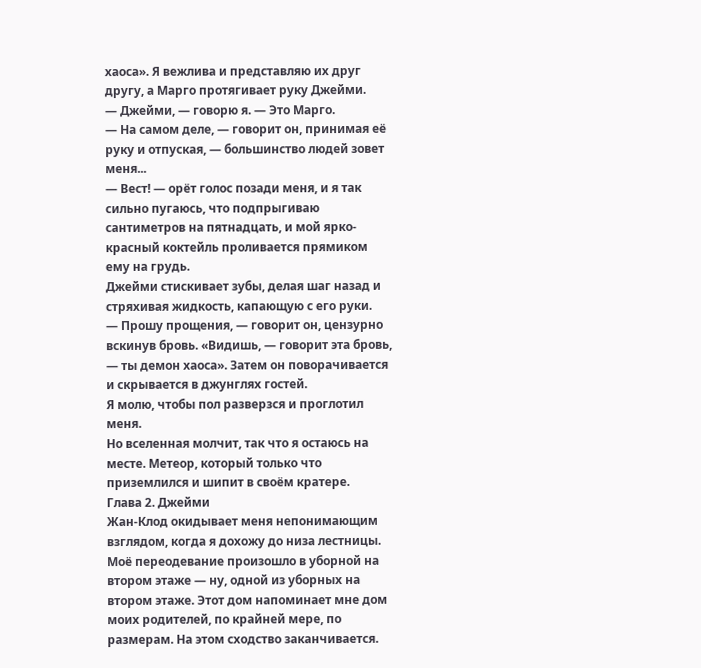хаоса». Я вежлива и представляю их друг другу, а Марго протягивает руку Джейми.
— Джейми, — говорю я. — Это Марго.
— На самом деле, — говорит он, принимая её руку и отпуская, — большинство людей зовет меня...
— Вест! — орёт голос позади меня, и я так сильно пугаюсь, что подпрыгиваю сантиметров на пятнадцать, и мой ярко-красный коктейль проливается прямиком ему на грудь.
Джейми стискивает зубы, делая шаг назад и стряхивая жидкость, капающую с его руки.
— Прошу прощения, — говорит он, цензурно вскинув бровь. «Видишь, — говорит эта бровь, — ты демон хаоса». Затем он поворачивается и скрывается в джунглях гостей.
Я молю, чтобы пол разверзся и проглотил меня.
Но вселенная молчит, так что я остаюсь на месте. Метеор, который только что приземлился и шипит в своём кратере.
Глава 2. Джейми
Жан-Клод окидывает меня непонимающим взглядом, когда я дохожу до низа лестницы. Моё переодевание произошло в уборной на втором этаже — ну, одной из уборных на втором этаже. Этот дом напоминает мне дом моих родителей, по крайней мере, по размерам. На этом сходство заканчивается.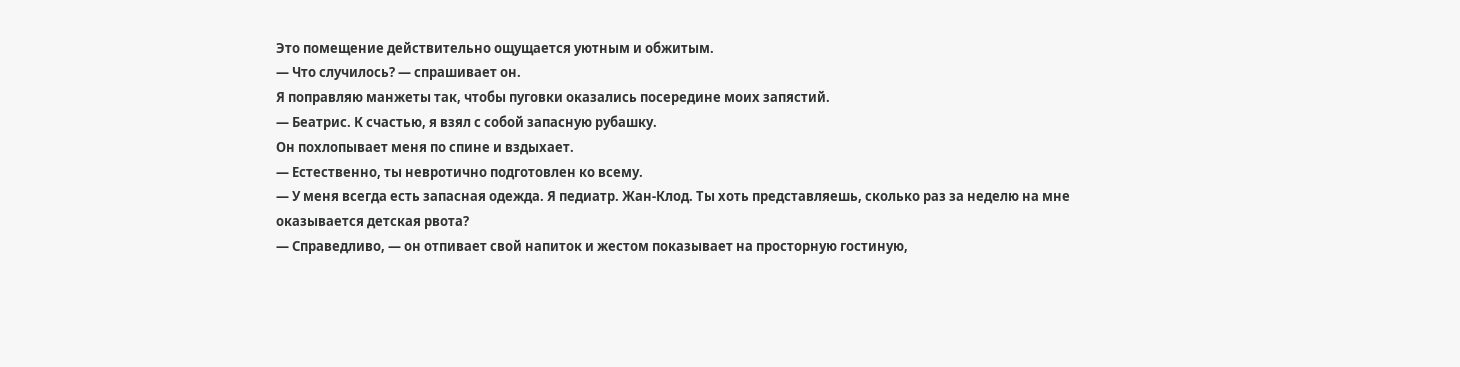Это помещение действительно ощущается уютным и обжитым.
— Что случилось? — спрашивает он.
Я поправляю манжеты так, чтобы пуговки оказались посередине моих запястий.
— Беатрис. К счастью, я взял с собой запасную рубашку.
Он похлопывает меня по спине и вздыхает.
— Естественно, ты невротично подготовлен ко всему.
— У меня всегда есть запасная одежда. Я педиатр. Жан-Клод. Ты хоть представляешь, сколько раз за неделю на мне оказывается детская рвота?
— Справедливо, — он отпивает свой напиток и жестом показывает на просторную гостиную,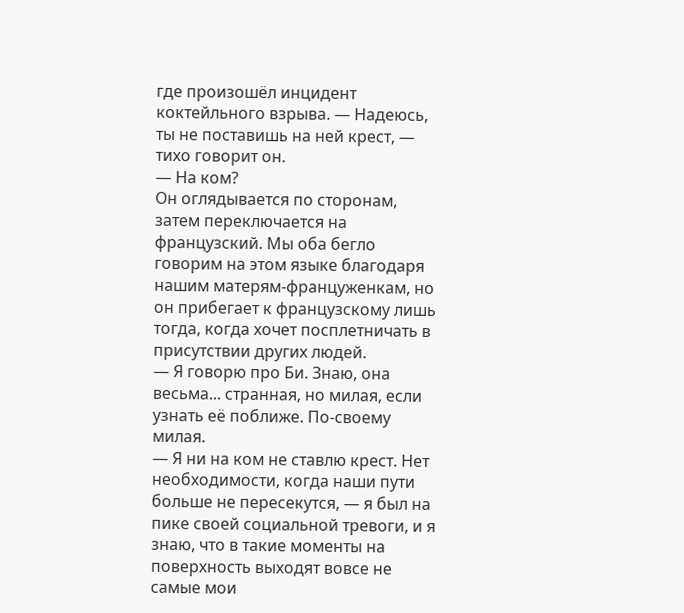где произошёл инцидент коктейльного взрыва. — Надеюсь, ты не поставишь на ней крест, — тихо говорит он.
— На ком?
Он оглядывается по сторонам, затем переключается на французский. Мы оба бегло говорим на этом языке благодаря нашим матерям-француженкам, но он прибегает к французскому лишь тогда, когда хочет посплетничать в присутствии других людей.
— Я говорю про Би. Знаю, она весьма... странная, но милая, если узнать её поближе. По-своему милая.
— Я ни на ком не ставлю крест. Нет необходимости, когда наши пути больше не пересекутся, — я был на пике своей социальной тревоги, и я знаю, что в такие моменты на поверхность выходят вовсе не самые мои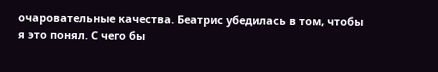очаровательные качества. Беатрис убедилась в том, чтобы я это понял. С чего бы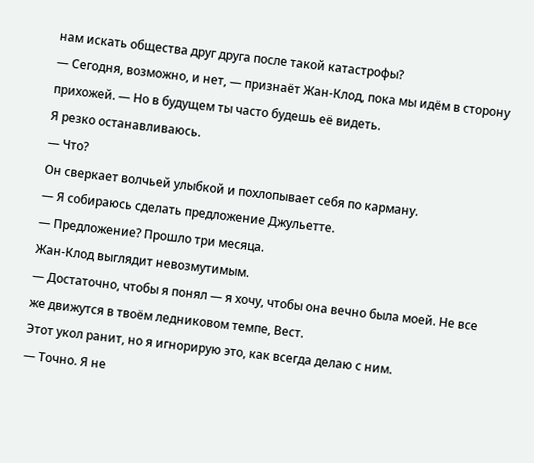нам искать общества друг друга после такой катастрофы?
— Сегодня, возможно, и нет, — признаёт Жан-Клод, пока мы идём в сторону прихожей. — Но в будущем ты часто будешь её видеть.
Я резко останавливаюсь.
— Что?
Он сверкает волчьей улыбкой и похлопывает себя по карману.
— Я собираюсь сделать предложение Джульетте.
— Предложение? Прошло три месяца.
Жан-Клод выглядит невозмутимым.
— Достаточно, чтобы я понял — я хочу, чтобы она вечно была моей. Не все же движутся в твоём ледниковом темпе, Вест.
Этот укол ранит, но я игнорирую это, как всегда делаю с ним.
— Точно. Я не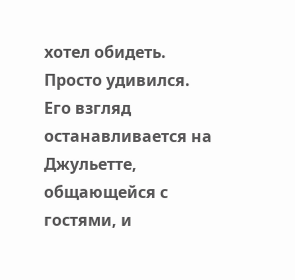хотел обидеть. Просто удивился.
Его взгляд останавливается на Джульетте, общающейся с гостями, и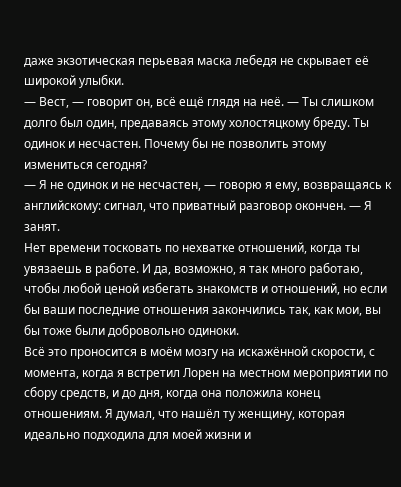даже экзотическая перьевая маска лебедя не скрывает её широкой улыбки.
— Вест, — говорит он, всё ещё глядя на неё. — Ты слишком долго был один, предаваясь этому холостяцкому бреду. Ты одинок и несчастен. Почему бы не позволить этому измениться сегодня?
— Я не одинок и не несчастен, — говорю я ему, возвращаясь к английскому: сигнал, что приватный разговор окончен. — Я занят.
Нет времени тосковать по нехватке отношений, когда ты увязаешь в работе. И да, возможно, я так много работаю, чтобы любой ценой избегать знакомств и отношений, но если бы ваши последние отношения закончились так, как мои, вы бы тоже были добровольно одиноки.
Всё это проносится в моём мозгу на искажённой скорости, с момента, когда я встретил Лорен на местном мероприятии по сбору средств, и до дня, когда она положила конец отношениям. Я думал, что нашёл ту женщину, которая идеально подходила для моей жизни и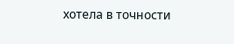хотела в точности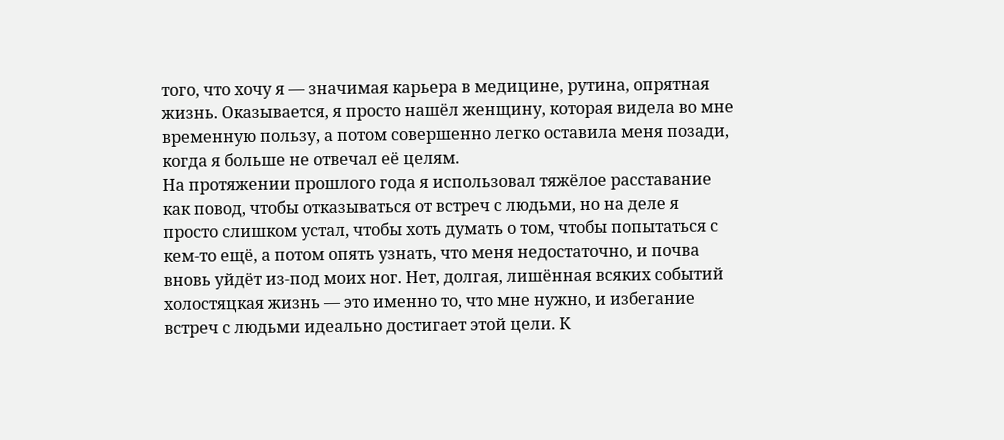того, что хочу я — значимая карьера в медицине, рутина, опрятная жизнь. Оказывается, я просто нашёл женщину, которая видела во мне временную пользу, а потом совершенно легко оставила меня позади, когда я больше не отвечал её целям.
На протяжении прошлого года я использовал тяжёлое расставание как повод, чтобы отказываться от встреч с людьми, но на деле я просто слишком устал, чтобы хоть думать о том, чтобы попытаться с кем-то ещё, а потом опять узнать, что меня недостаточно, и почва вновь уйдёт из-под моих ног. Нет, долгая, лишённая всяких событий холостяцкая жизнь — это именно то, что мне нужно, и избегание встреч с людьми идеально достигает этой цели. К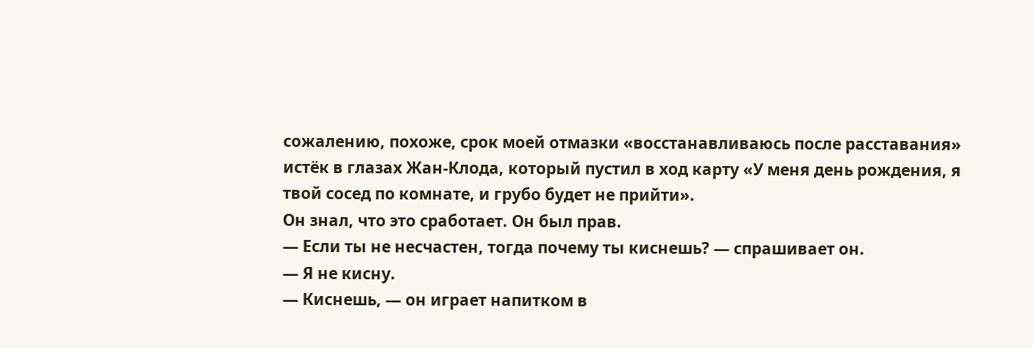сожалению, похоже, срок моей отмазки «восстанавливаюсь после расставания» истёк в глазах Жан-Клода, который пустил в ход карту «У меня день рождения, я твой сосед по комнате, и грубо будет не прийти».
Он знал, что это сработает. Он был прав.
— Если ты не несчастен, тогда почему ты киснешь? — спрашивает он.
— Я не кисну.
— Киснешь, — он играет напитком в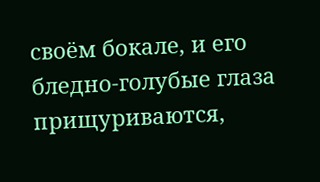своём бокале, и его бледно-голубые глаза прищуриваются,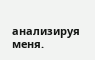анализируя меня.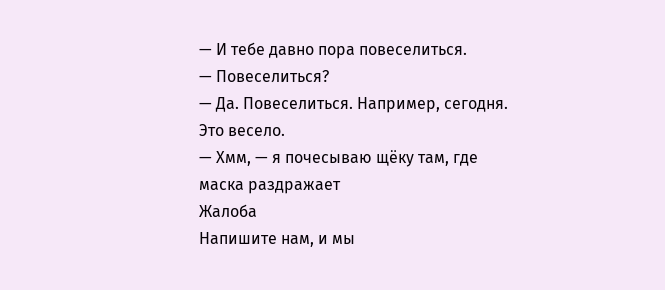— И тебе давно пора повеселиться.
— Повеселиться?
— Да. Повеселиться. Например, сегодня. Это весело.
— Хмм, — я почесываю щёку там, где маска раздражает
Жалоба
Напишите нам, и мы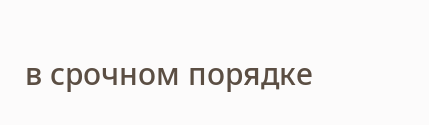в срочном порядке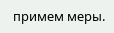примем меры.